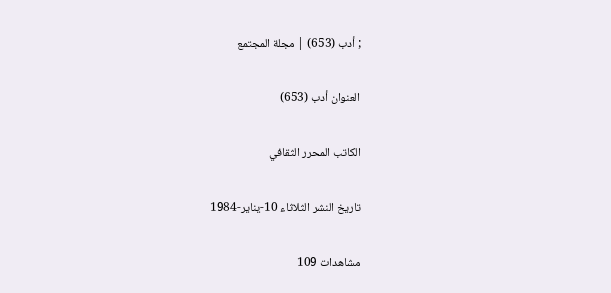; أدب (653) | مجلة المجتمع

العنوان أدب (653)

الكاتب المحرر الثقافي

تاريخ النشر الثلاثاء 10-يناير-1984

مشاهدات 109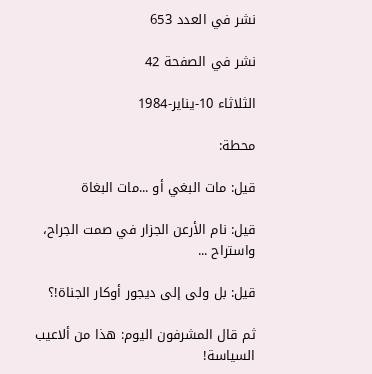نشر في العدد 653

نشر في الصفحة 42

الثلاثاء 10-يناير-1984

محطة:

قيل: مات البغي أو ...مات البغاة

قيل: نام الأرعن الجزار في صمت الجراح، واستراح ...

قيل: بل ولى إلى ديجور أوكار الجناة!؟

ثم قال المشرفون اليوم: هذا من ألاعيب السياسة!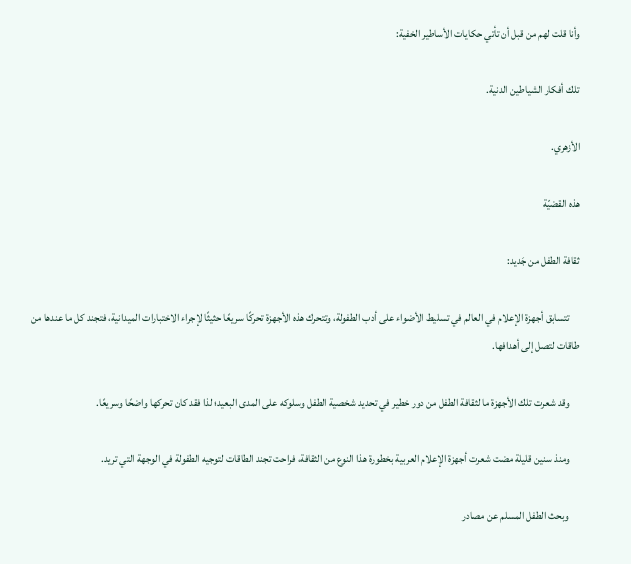وأنا قلت لهم من قبل أن تأتي حكايات الأساطير الخفية:

تلك أفكار الشياطين الدنية.

الأزهري.

هذه القضيّة

ثقافة الطفل من جَديد:

     تتسابق أجهزة الإعلام في العالم في تسليط الأضواء على أدب الطفولة، وتتحرك هذه الأجهزة تحركًا سريعًا حثيثًا لإجراء الاختبارات الميدانية، فتجند كل ما عندها من طاقات لتصل إلى أهدافها.

     وقد شعرت تلك الأجهزة ما لثقافة الطفل من دور خطير في تحديد شخصية الطفل وسلوكه على المدى البعيد؛ لذا فقد كان تحركها واضحًا وسريعًا.

     ومنذ سنين قليلة مضت شعرت أجهزة الإعلام العربية بخطورة هذا النوع من الثقافة، فراحت تجند الطاقات لتوجيه الطفولة في الوجهة التي تريد.

     وبحث الطفل المسلم عن مصادر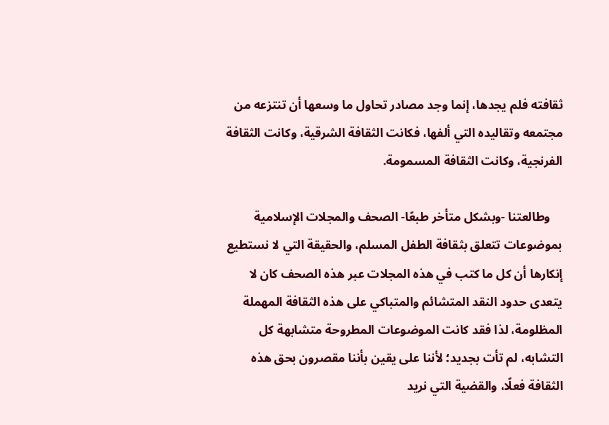ثقافته فلم يجدها، إنما وجد مصادر تحاول ما وسعها أن تنتزعه من مجتمعه وتقاليده التي ألفها، فكانت الثقافة الشرقية، وكانت الثقافة الفرنجية، وكانت الثقافة المسمومة.

    وطالعتنا -وبشكل متأخر طبعًا- الصحف والمجلات الإسلامية بموضوعات تتعلق بثقافة الطفل المسلم، والحقيقة التي لا نستطيع إنكارها أن كل ما كتب في هذه المجلات عبر هذه الصحف كان لا يتعدى حدود النقد المتشائم والمتباكي على هذه الثقافة المهملة المظلومة، لذا فقد كانت الموضوعات المطروحة متشابهة كل التشابه، لم تأت بجديد؛ لأننا على يقين بأننا مقصرون بحق هذه الثقافة فعلًا، والقضية التي نريد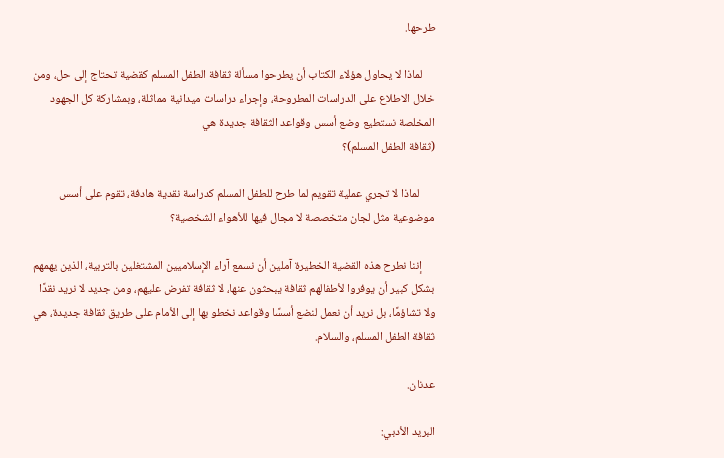طرحها.

     لماذا لا يحاول هؤلاء الكتاب أن يطرحوا مسألة ثقافة الطفل المسلم كقضية تحتاج إلى حل، ومن خلال الاطلاع على الدراسات المطروحة، وإجراء دراسات ميدانية مماثلة، وبمشاركة كل الجهود المخلصة نستطيع وضع أسس وقواعد الثقافة جديدة هي
(ثقافة الطفل المسلم)؟

      لماذا لا تجري عملية تقويم لما طرح للطفل المسلم كدراسة نقدية هادفة، تقوم على أسس موضوعية مثل لجان متخصصة لا مجال فيها للأهواء الشخصية؟

     إننا نطرح هذه القضية الخطيرة آملين أن نسمع آراء الإسلاميين المشتغلين بالتربية، الذين يهمهم بشكل كبير أن يوفروا لأطفالهم ثقافة يبحثون عنها، لا ثقافة تفرض عليهم، ومن جديد لا نريد نقدًا ولا تشاؤمًا، بل نريد أن نعمل لنضع أسسًا وقواعد نخطو بها إلى الأمام على طريق ثقافة جديدة، هي ثقافة الطفل المسلم، والسلام.

عدنان.

البريد الأدبي: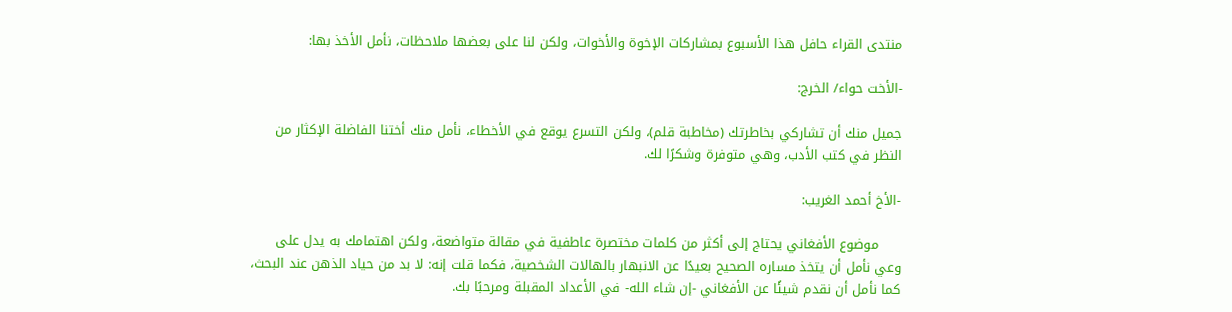منتدى القراء حافل هذا الأسبوع بمشاركات الإخوة والأخوات، ولكن لنا على بعضها ملاحظات، نأمل الأخذ بها:

-الأخت حواء/ الخرج:

جميل منك أن تشاركي بخاطرتك (مخاطبة قلم)، ولكن التسرع يوقع في الأخطاء، نأمل منك أختنا الفاضلة الإكثار من النظر في كتب الأدب، وهي متوفرة وشكرًا لك.

-الأخ أحمد الغريب:

     موضوع الأفغاني يحتاج إلى أكثر من كلمات مختصرة عاطفية في مقالة متواضعة، ولكن اهتمامك به يدل على وعي نأمل أن يتخذ مساره الصحيح بعيدًا عن الانبهار بالهالات الشخصية، فكما قلت إنه: لا بد من حياد الذهن عند البحث، كما نأمل أن نقدم شيئًا عن الأفغاني -إن شاء الله- في الأعداد المقبلة ومرحبًا بك.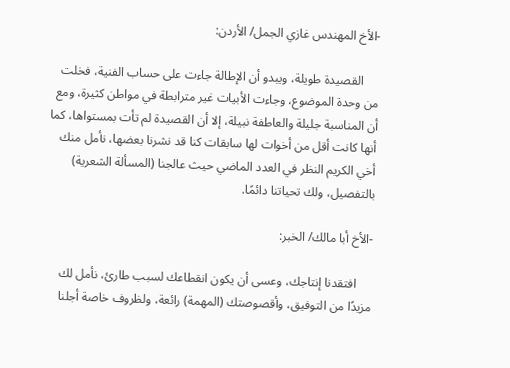-الأخ المهندس غازي الجمل/ الأردن:

     القصيدة طويلة، ويبدو أن الإطالة جاءت على حساب الفنية، فخلت من وحدة الموضوع، وجاءت الأبيات غير مترابطة في مواطن كثيرة، ومع أن المناسبة جليلة والعاطفة نبيلة، إلا أن القصيدة لم تأت بمستواها، كما أنها كانت أقل من أخوات لها سابقات كنا قد نشرنا بعضها، نأمل منك أخي الكريم النظر في العدد الماضي حيث عالجنا (المسألة الشعرية) بالتفصيل، ولك تحياتنا دائمًا.

-الأخ أبا مالك/ الخبر:

     افتقدنا إنتاجك، وعسى أن يكون انقطاعك لسبب طارئ، نأمل لك مزيدًا من التوفيق، وأقصوصتك (المهمة) رائعة، ولظروف خاصة أجلنا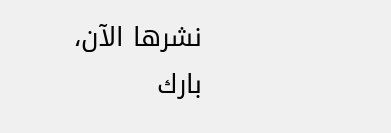نشرها الآن، بارك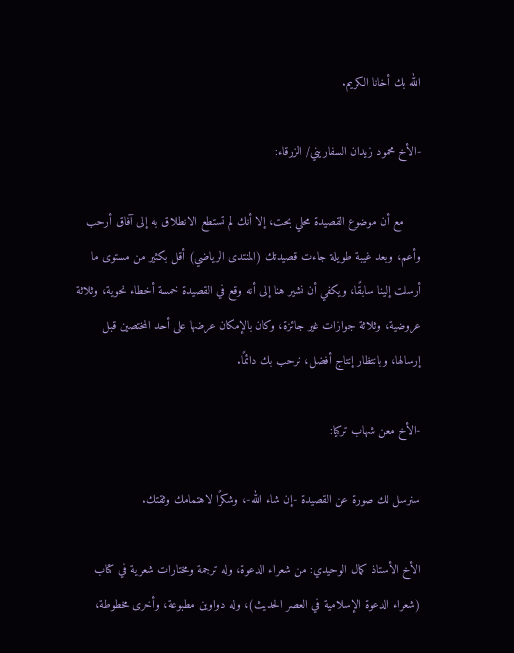الله بك أخانا الكريم.

-الأخ محمود زيدان السفاريني/ الزرقاء:

     مع أن موضوع القصيدة محلي بحت، إلا أنك لم تستطع الانطلاق به إلى آفاق أرحب وأعم، وبعد غيبة طويلة جاءت قصيدتك (المنتدى الرياضي) أقل بكثير من مستوى ما أرسلت إلينا سابقًا، ويكفي أن نشير هنا إلى أنه وقع في القصيدة خمسة أخطاء نحوية، وثلاثة عروضية، وثلاثة جوازات غير جائزة، وكان بالإمكان عرضها على أحد المختصين قبل إرسالها، وبانتظار إنتاج أفضل، نرحب بك دائمًا.

-الأخ معن شهاب تركيا:

سنرسل لك صورة عن القصيدة -إن شاء الله-، وشكرًا لاهتمامك وثقتك.

الأخ الأستاذ كمال الوحيدي: من شعراء الدعوة، وله ترجمة ومختارات شعرية في كتاب (شعراء الدعوة الإسلامية في العصر الحديث)، وله دواوين مطبوعة، وأخرى مخطوطة،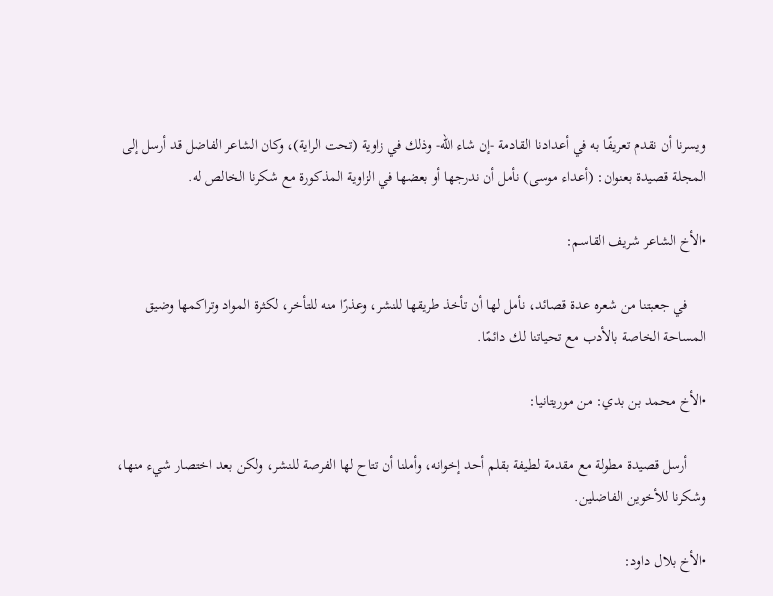ويسرنا أن نقدم تعريفًا به في أعدادنا القادمة -إن شاء الله- وذلك في زاوية (تحت الراية)، وكان الشاعر الفاضل قد أرسل إلى المجلة قصيدة بعنوان: (أعداء موسى) نأمل أن ندرجها أو بعضها في الزاوية المذكورة مع شكرنا الخالص له.

•الأخ الشاعر شريف القاسم:

     في جعبتنا من شعره عدة قصائد، نأمل لها أن تأخذ طريقها للنشر، وعذرًا منه للتأخر، لكثرة المواد وتراكمها وضيق المساحة الخاصة بالأدب مع تحياتنا لك دائمًا.

•الأخ محمد بن بدي: من موريتانيا:

     أرسل قصيدة مطولة مع مقدمة لطيفة بقلم أحد إخوانه، وأملنا أن تتاح لها الفرصة للنشر، ولكن بعد اختصار شيء منها، وشكرنا للأخوين الفاضلين.

•الأخ بلال داود: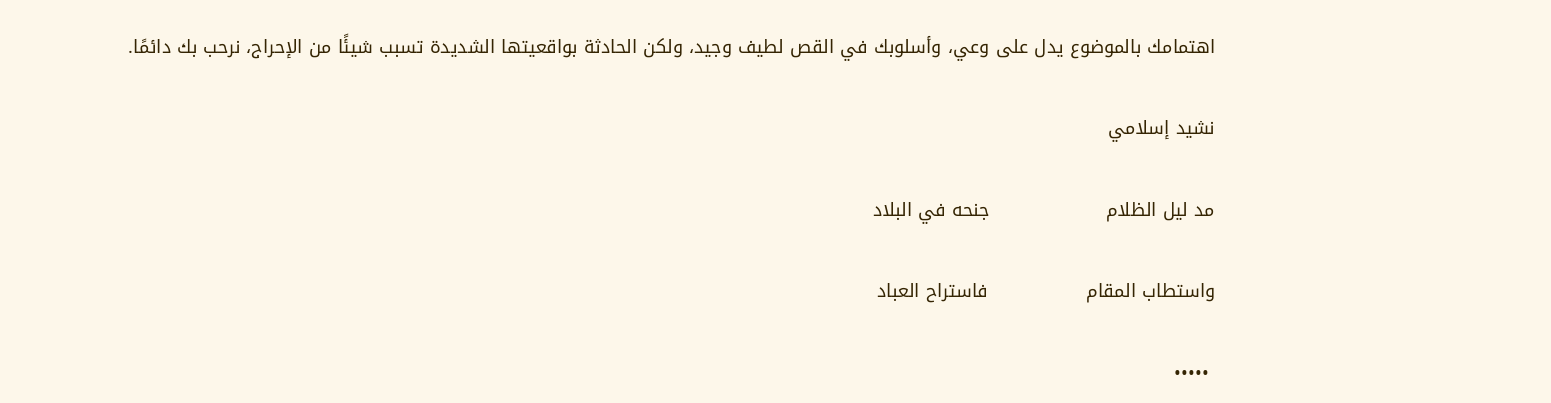اهتمامك بالموضوع يدل على وعي، وأسلوبك في القص لطيف وجيد، ولكن الحادثة بواقعيتها الشديدة تسبب شيئًا من الإحراج، نرحب بك دائمًا.

نشيد إسلامي

مد ليل الظلام                   جنحه في البلاد

واستطاب المقام                فاستراح العباد

 •••••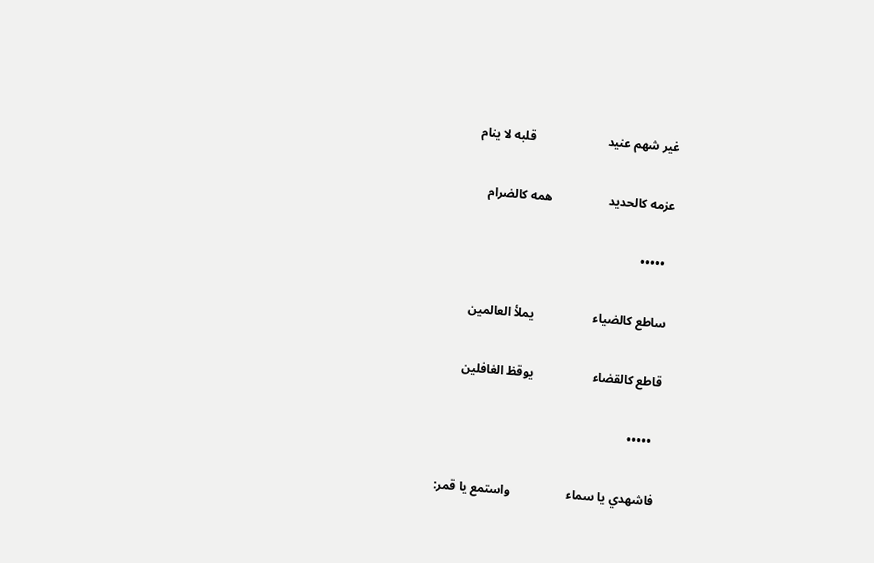غير شهم عنيد                       قلبه لا ينام

عزمه كالحديد                  همه كالضرام

  •••••

ساطع كالضياء                   يملأ العالمين

قاطع كالقضاء                   يوقظ الغافلين

  •••••

فاشهدي يا سماء                  واستمع يا قمر: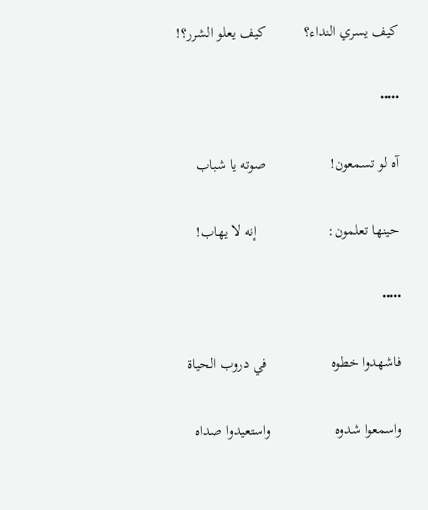كيف يسري النداء؟          كيف يعلو الشرر؟!

•••••

آه لو تسمعون!                 صوته يا شباب

حينها تعلمون:                   إنه لا يهاب!

•••••

فاشهدوا خطوه                 في دروب الحياة

واسمعوا شدوه                 واستعيدوا صداه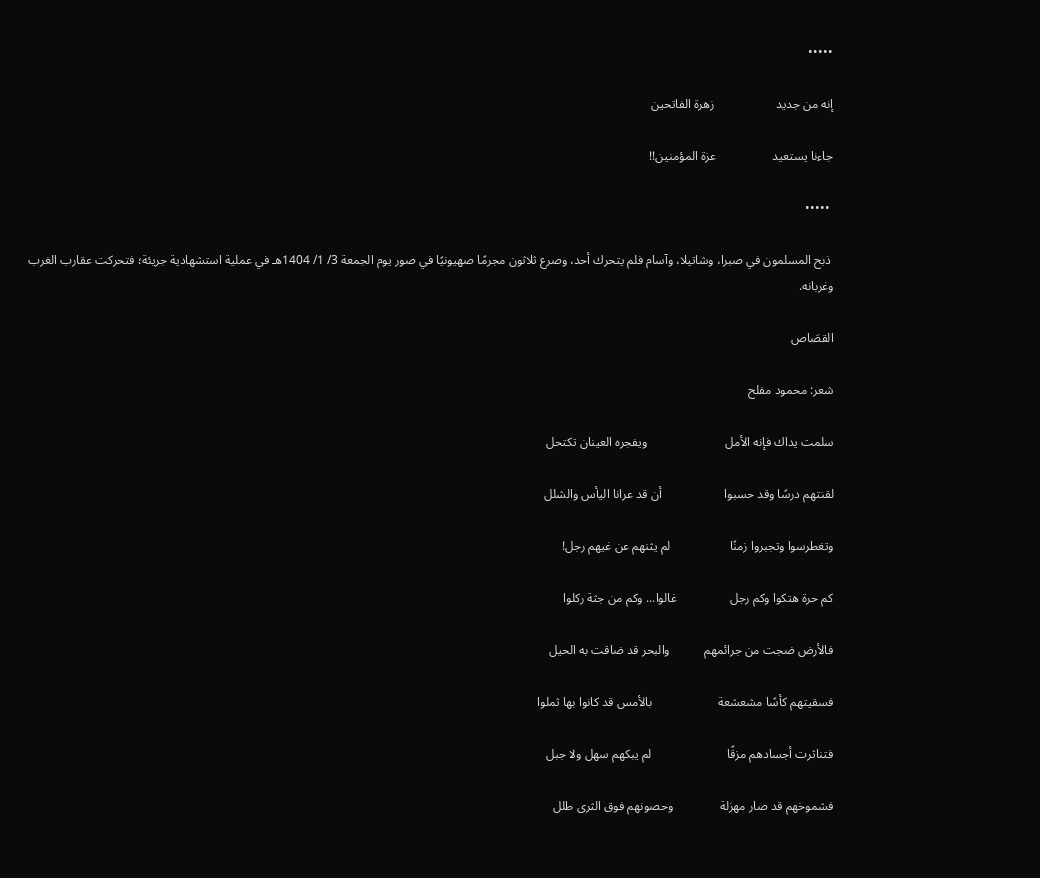•••••

إنه من جديد                    زهرة الفاتحين

جاءنا يستعيد                  عزة المؤمنين!!

 •••••

 ذبح المسلمون في صبرا، وشاتيلا، وآسام فلم يتحرك أحد، وصرع ثلاثون مجرمًا صهيونيًا في صور يوم الجمعة 3/ 1/ 1404هـ في عملية استشهادية جريئة؛ فتحركت عقارب الغرب وغربانه.

القصَاص

شعر: محمود مفلح

سلمت يداك فإنه الأمل                         ويفجره العينان تكتحل

لقنتهم درسًا وقد حسبوا                    أن قد عرانا اليأس والشلل

وتغطرسوا وتجبروا زمنًا                   لم يثنهم عن غيهم رجل!

كم حرة هتكوا وكم رجل                 غالوا... وكم من جثة ركلوا

فالأرض ضجت من جرائمهم           والبحر قد ضاقت به الحيل

فسقيتهم كأسًا مشعشعة                     بالأمس قد كانوا بها ثملوا

فتناثرت أجسادهم مزقًا                        لم يبكهم سهل ولا جبل

فشموخهم قد صار مهزلة               وحصونهم فوق الثرى طلل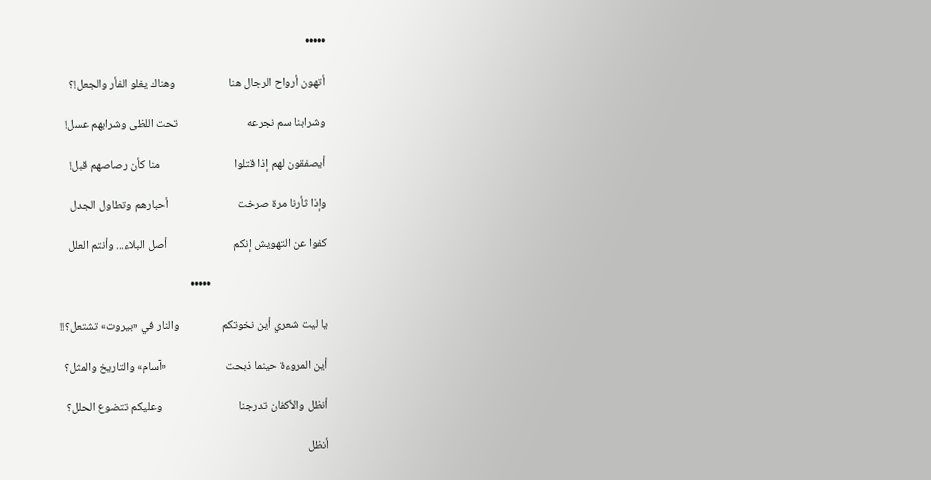•••••

أتهون أرواح الرجال هنا                    وهناك يغلو الفأر والجعل!؟

وشرابنا سم نجرعه                          تحت اللظى وشرابهم عسل!

أيصفقون لهم إذا قتلوا                            منا كأن رصاصهم قبل!

وإذا ثأرنا مرة صرخت                          أحبارهم وتطاول الجدل

كفوا عن التهويش إنكم                         أصل البلاء... وأنتم العلل

                                            •••••

يا ليت شعري أين نخوتكم                والنار في «بيروت» تشتعل؟!!

أين المروءة حينما ذبحت                      «آسام» والتاريخ والمثل؟

أنظل والأكفان تدرجنا                             وعليكم تتضوع الحلل؟

أنظل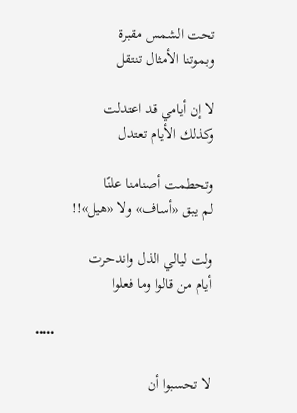تحت الشمس مقبرة                           وبموتنا الأمثال تنتقل

لا إن أيامي قد اعتدلت                                 وكذلك الأيام تعتدل

وتحطمت أصنامنا علنًا                    لم يبق «أساف» ولا «هيل»!!

ولت ليالي الذل واندحرت                         أيام من قالوا وما فعلوا

                                          •••••

لا تحسبوا أن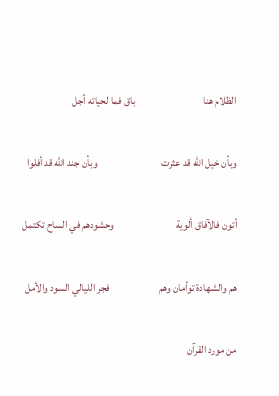الظلام هنا                                باق فما لحياته أجل

وبأن خيل الله قد عثرت                              وبأن جند الله قد أفلوا

أتون فالآفاق ألوية                             وحشودهم في الساح تكتمل

هم والشهادة توأمان وهم                       فجر الليالي السود والأمل

من مورد القرآن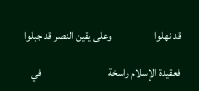قد نهلوا                    وعلى يقين النصر قد جبلوا

فعقيدة الإسلام راسخة                               في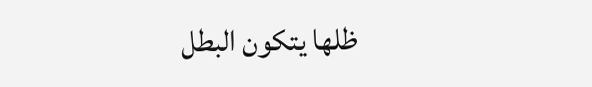ظلها يتكون البطل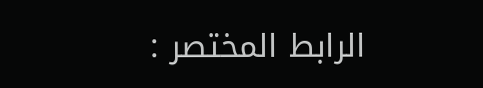الرابط المختصر :